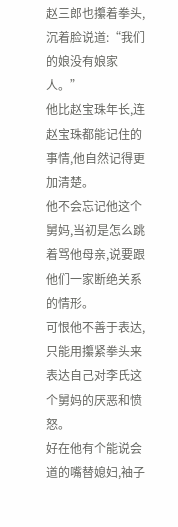赵三郎也攥着拳头,沉着脸说道:“我们的娘没有娘家人。”
他比赵宝珠年长,连赵宝珠都能记住的事情,他自然记得更加清楚。
他不会忘记他这个舅妈,当初是怎么跳着骂他母亲,说要跟他们一家断绝关系的情形。
可恨他不善于表达,只能用攥紧拳头来表达自己对李氏这个舅妈的厌恶和愤怒。
好在他有个能说会道的嘴替媳妇,袖子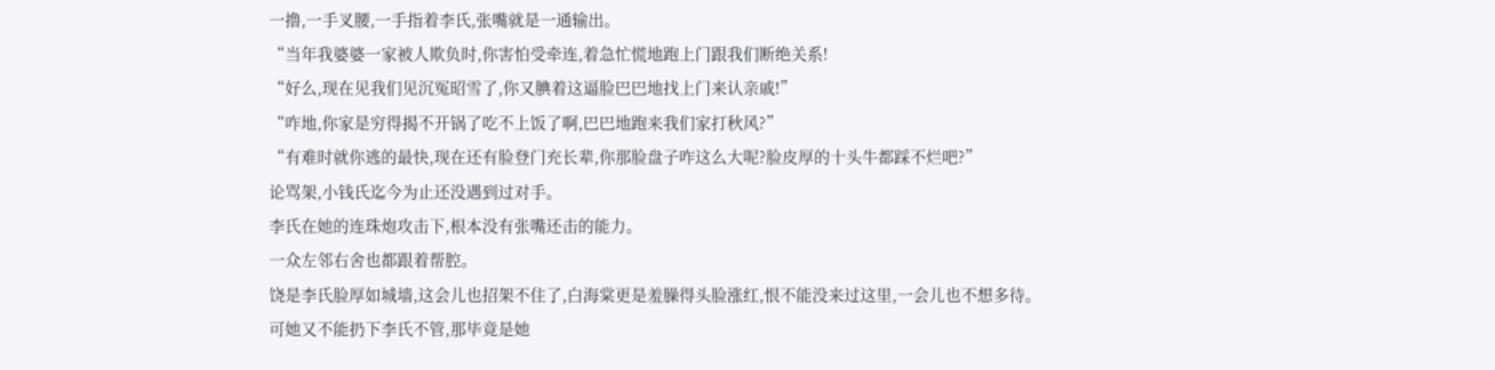一撸,一手叉腰,一手指着李氏,张嘴就是一通输出。
“当年我婆婆一家被人欺负时,你害怕受牵连,着急忙慌地跑上门跟我们断绝关系!
“好么,现在见我们见沉冤昭雪了,你又腆着这逼脸巴巴地找上门来认亲戚!”
“咋地,你家是穷得揭不开锅了吃不上饭了啊,巴巴地跑来我们家打秋风?”
“有难时就你逃的最快,现在还有脸登门充长辈,你那脸盘子咋这么大呢?脸皮厚的十头牛都踩不烂吧?”
论骂架,小钱氏迄今为止还没遇到过对手。
李氏在她的连珠炮攻击下,根本没有张嘴还击的能力。
一众左邻右舍也都跟着帮腔。
饶是李氏脸厚如城墙,这会儿也招架不住了,白海棠更是羞臊得头脸涨红,恨不能没来过这里,一会儿也不想多待。
可她又不能扔下李氏不管,那毕竟是她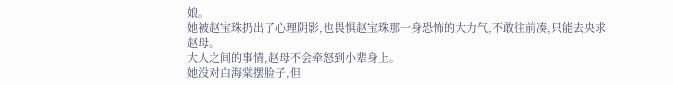娘。
她被赵宝珠扔出了心理阴影,也畏惧赵宝珠那一身恐怖的大力气,不敢往前凑,只能去央求赵母。
大人之间的事情,赵母不会牵怒到小辈身上。
她没对白海棠摆脸子,但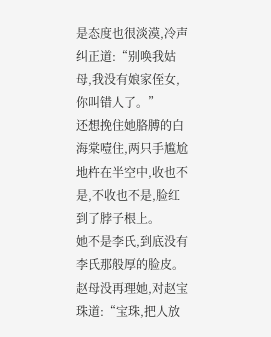是态度也很淡漠,冷声纠正道:“别唤我姑母,我没有娘家侄女,你叫错人了。”
还想挽住她胳膊的白海棠噎住,两只手尴尬地杵在半空中,收也不是,不收也不是,脸红到了脖子根上。
她不是李氏,到底没有李氏那般厚的脸皮。
赵母没再理她,对赵宝珠道:“宝珠,把人放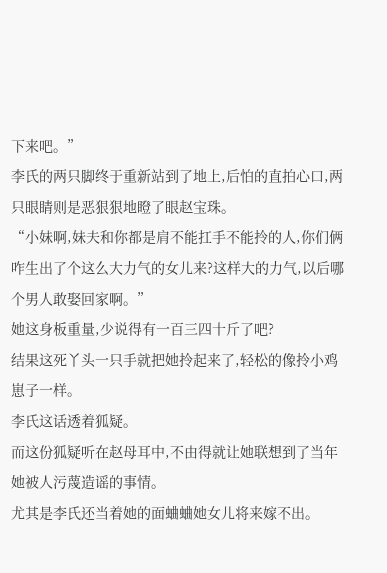下来吧。”
李氏的两只脚终于重新站到了地上,后怕的直拍心口,两只眼睛则是恶狠狠地瞪了眼赵宝珠。
“小妹啊,妹夫和你都是肩不能扛手不能拎的人,你们俩咋生出了个这么大力气的女儿来?这样大的力气,以后哪个男人敢娶回家啊。”
她这身板重量,少说得有一百三四十斤了吧?
结果这死丫头一只手就把她拎起来了,轻松的像拎小鸡崽子一样。
李氏这话透着狐疑。
而这份狐疑听在赵母耳中,不由得就让她联想到了当年她被人污蔑造谣的事情。
尤其是李氏还当着她的面蛐蛐她女儿将来嫁不出。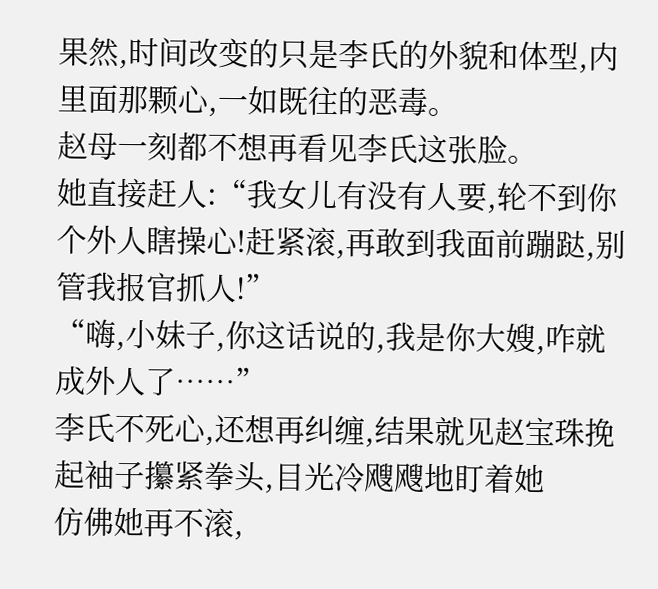果然,时间改变的只是李氏的外貌和体型,内里面那颗心,一如既往的恶毒。
赵母一刻都不想再看见李氏这张脸。
她直接赶人:“我女儿有没有人要,轮不到你个外人瞎操心!赶紧滚,再敢到我面前蹦跶,别管我报官抓人!”
“嗨,小妹子,你这话说的,我是你大嫂,咋就成外人了……”
李氏不死心,还想再纠缠,结果就见赵宝珠挽起袖子攥紧拳头,目光冷飕飕地盯着她
仿佛她再不滚,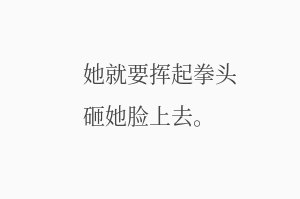她就要挥起拳头砸她脸上去。